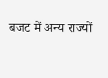बजट में अन्य राज्यों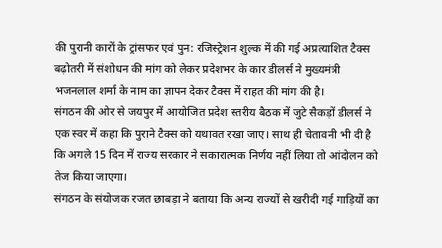की पुरानी कारों के ट्रांसफर एवं पुन: रजिस्ट्रेशन शुल्क में की गई अप्रत्याशित टैक्स बढ़ोतरी में संशोधन की मांग को लेकर प्रदेशभर के कार डीलर्स ने मुख्यमंत्री भजनलाल शर्मा के नाम का ज्ञापन देकर टैक्स में राहत की मांग की है।
संगठन की ओर से जयपुर में आयोजित प्रदेश स्तरीय बैठक में जुटे सैकड़ों डीलर्स ने एक स्वर में कहा कि पुराने टैक्स को यथावत रखा जाए। साथ ही चेतावनी भी दी है कि अगले 15 दिन में राज्य सरकार ने सकारात्मक निर्णय नहीं लिया तो आंदोलन को तेज किया जाएगा।
संगठन के संयोजक रजत छाबड़ा ने बताया कि अन्य राज्यों से खरीदी गई गाड़ियों का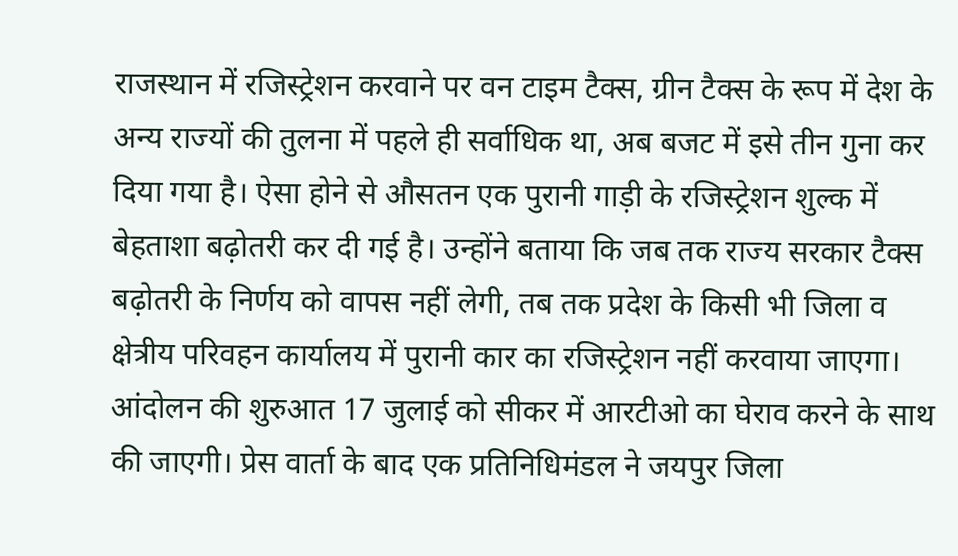राजस्थान में रजिस्ट्रेशन करवाने पर वन टाइम टैक्स, ग्रीन टैक्स के रूप में देश के अन्य राज्यों की तुलना में पहले ही सर्वाधिक था, अब बजट में इसे तीन गुना कर दिया गया है। ऐसा होने से औसतन एक पुरानी गाड़ी के रजिस्ट्रेशन शुल्क में बेहताशा बढ़ोतरी कर दी गई है। उन्होंने बताया कि जब तक राज्य सरकार टैक्स बढ़ोतरी के निर्णय को वापस नहीं लेगी, तब तक प्रदेश के किसी भी जिला व क्षेत्रीय परिवहन कार्यालय में पुरानी कार का रजिस्ट्रेशन नहीं करवाया जाएगा। आंदोलन की शुरुआत 17 जुलाई को सीकर में आरटीओ का घेराव करने के साथ की जाएगी। प्रेस वार्ता के बाद एक प्रतिनिधिमंडल ने जयपुर जिला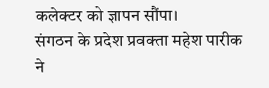कलेक्टर को ज्ञापन सौंपा।
संगठन के प्रदेश प्रवक्ता महेश पारीक ने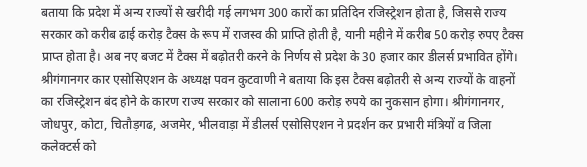बताया कि प्रदेश में अन्य राज्यों से खरीदी गई लगभग 300 कारों का प्रतिदिन रजिस्ट्रेशन होता है, जिससे राज्य सरकार को करीब ढाई करोड़ टैक्स के रूप में राजस्व की प्राप्ति होती है, यानी महीने में करीब 50 करोड़ रुपए टैक्स प्राप्त होता है। अब नए बजट में टैक्स में बढ़ोतरी करने के निर्णय से प्रदेश के 30 हजार कार डीलर्स प्रभावित होंगे।
श्रीगंगानगर कार एसोसिएशन के अध्यक्ष पवन कुटवाणी ने बताया कि इस टैक्स बढ़ोतरी से अन्य राज्यों के वाहनों का रजिस्ट्रेशन बंद होने के कारण राज्य सरकार को सालाना 600 करोड़ रुपये का नुकसान होगा। श्रीगंगानगर, जोधपुर, कोटा, चितौड़गढ, अजमेर, भीलवाड़ा में डीलर्स एसोसिएशन ने प्रदर्शन कर प्रभारी मंत्रियों व जिला कलेक्टर्स को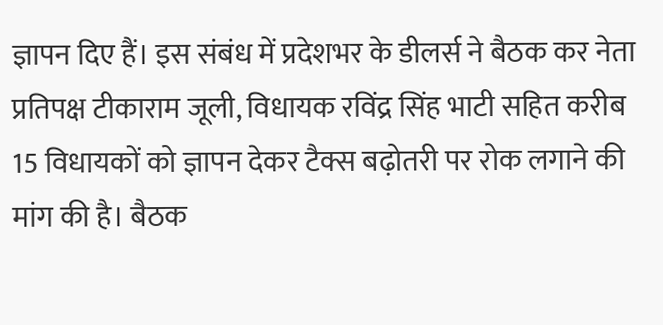ज्ञापन दिए हैं। इस संबंध में प्रदेशभर के डीलर्स ने बैठक कर नेता प्रतिपक्ष टीकाराम जूली, विधायक रविंद्र सिंह भाटी सहित करीब 15 विधायकों को ज्ञापन देकर टैक्स बढ़ोतरी पर रोक लगाने की मांग की है। बैठक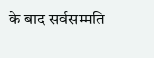के बाद सर्वसम्मति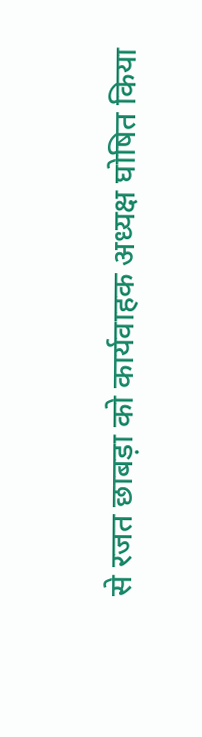से रजत छाबड़ा को कार्यवाहक अध्यक्ष घोषित किया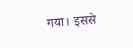गया। इससे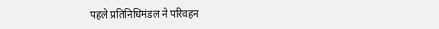पहले प्रतिनिधिमंडल ने परिवहन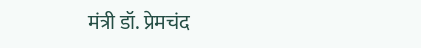मंत्री डॉ. प्रेमचंद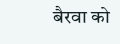बैरवा को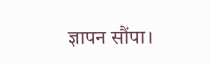ज्ञापन सौंपा।